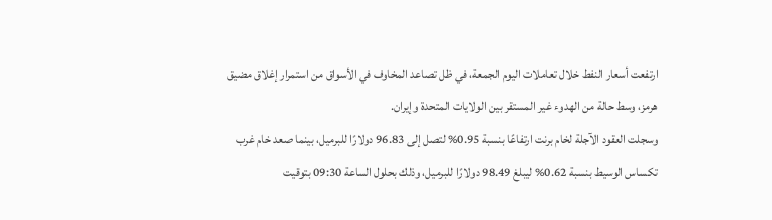ارتفعت أسعار النفط خلال تعاملات اليوم الجمعة، في ظل تصاعد المخاوف في الأسواق من استمرار إغلاق مضيق هرمز، وسط حالة من الهدوء غير المستقر بين الولايات المتحدة وإيران.
وسجلت العقود الآجلة لخام برنت ارتفاعًا بنسبة 0.95% لتصل إلى 96.83 دولارًا للبرميل، بينما صعد خام غرب تكساس الوسيط بنسبة 0.62% ليبلغ 98.49 دولارًا للبرميل، وذلك بحلول الساعة 09:30 بتوقيت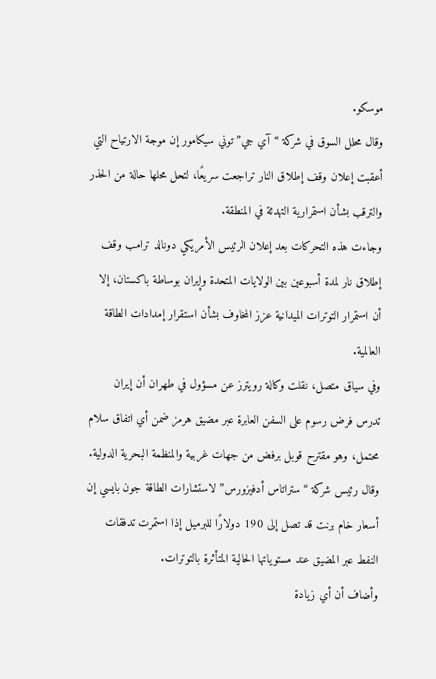موسكو.
وقال محلل السوق في شركة “آي جي” توني سيكامور إن موجة الارتياح التي أعقبت إعلان وقف إطلاق النار تراجعت سريعًا، لتحل محلها حالة من الحذر والترقب بشأن استمرارية التهدئة في المنطقة.
وجاءت هذه التحركات بعد إعلان الرئيس الأمريكي دونالد ترامب وقف إطلاق نار لمدة أسبوعين بين الولايات المتحدة وإيران بوساطة باكستان، إلا أن استمرار التوترات الميدانية عزز المخاوف بشأن استقرار إمدادات الطاقة العالمية.
وفي سياق متصل، نقلت وكالة رويترز عن مسؤول في طهران أن إيران تدرس فرض رسوم على السفن العابرة عبر مضيق هرمز ضمن أي اتفاق سلام محتمل، وهو مقترح قوبل برفض من جهات غربية والمنظمة البحرية الدولية.
وقال رئيس شركة “ستراتاس أدفيزورس” لاستشارات الطاقة جون بايسي إن أسعار خام برنت قد تصل إلى 190 دولارًا للبرميل إذا استمرت تدفقات النفط عبر المضيق عند مستوياتها الحالية المتأثرة بالتوترات.
وأضاف أن أي زيادة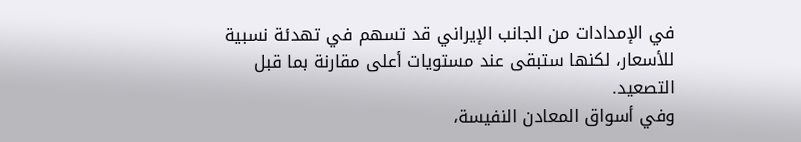في الإمدادات من الجانب الإيراني قد تسهم في تهدئة نسبية للأسعار، لكنها ستبقى عند مستويات أعلى مقارنة بما قبل التصعيد.
وفي أسواق المعادن النفيسة،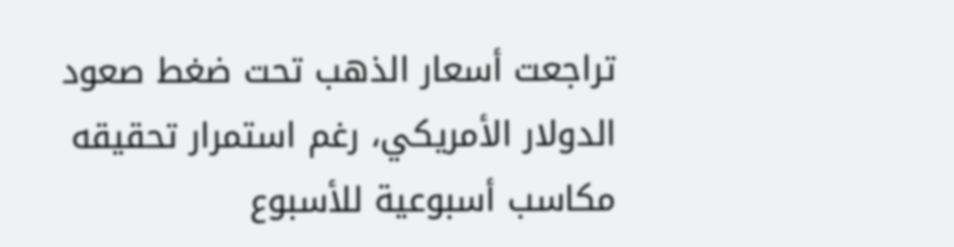تراجعت أسعار الذهب تحت ضغط صعود الدولار الأمريكي، رغم استمرار تحقيقه مكاسب أسبوعية للأسبوع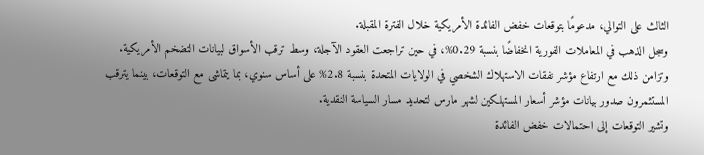الثالث على التوالي، مدعومًا بتوقعات خفض الفائدة الأمريكية خلال الفترة المقبلة.
وسجل الذهب في المعاملات الفورية انخفاضًا بنسبة 0.29%، في حين تراجعت العقود الآجلة، وسط ترقب الأسواق لبيانات التضخم الأمريكية.
وتزامن ذلك مع ارتفاع مؤشر نفقات الاستهلاك الشخصي في الولايات المتحدة بنسبة 2.8% على أساس سنوي، بما يتماشى مع التوقعات، بينما يترقب المستثمرون صدور بيانات مؤشر أسعار المستهلكين لشهر مارس لتحديد مسار السياسة النقدية.
وتشير التوقعات إلى احتمالات خفض الفائدة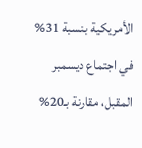الأمريكية بنسبة 31% في اجتماع ديسمبر المقبل، مقارنة بـ20%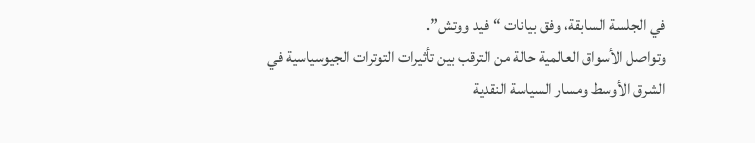في الجلسة السابقة، وفق بيانات “فيد ووتش”.
وتواصل الأسواق العالمية حالة من الترقب بين تأثيرات التوترات الجيوسياسية في الشرق الأوسط ومسار السياسة النقدية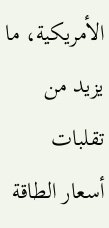الأمريكية، ما يزيد من تقلبات أسعار الطاقة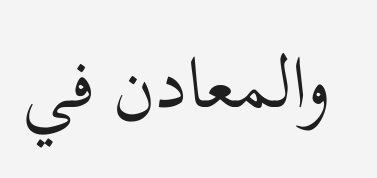والمعادن في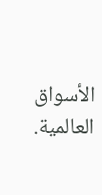الأسواق العالمية.